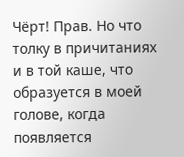Чёрт! Прав. Но что толку в причитаниях и в той каше, что образуется в моей голове, когда появляется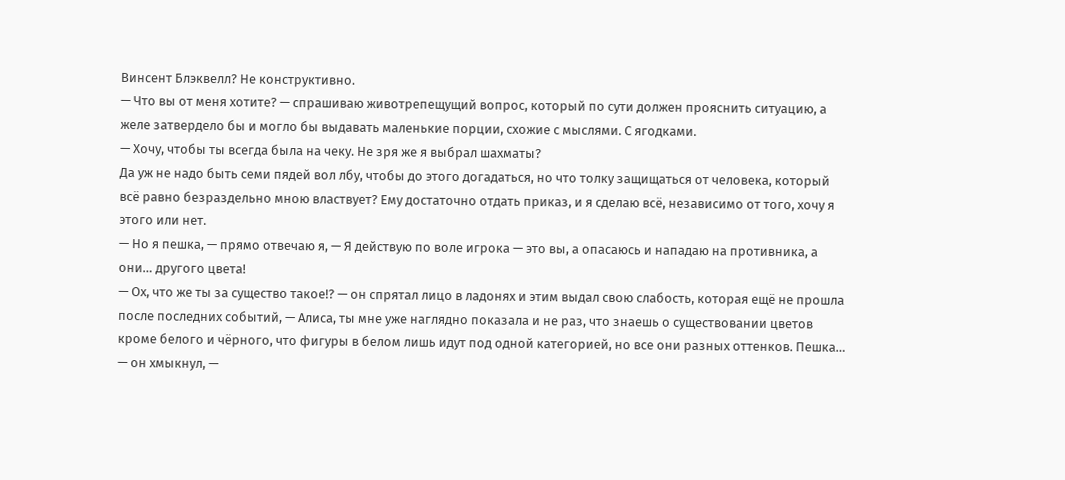Винсент Блэквелл? Не конструктивно.
— Что вы от меня хотите? — спрашиваю животрепещущий вопрос, который по сути должен прояснить ситуацию, а желе затвердело бы и могло бы выдавать маленькие порции, схожие с мыслями. С ягодками.
— Хочу, чтобы ты всегда была на чеку. Не зря же я выбрал шахматы?
Да уж не надо быть семи пядей вол лбу, чтобы до этого догадаться, но что толку защищаться от человека, который всё равно безраздельно мною властвует? Ему достаточно отдать приказ, и я сделаю всё, независимо от того, хочу я этого или нет.
— Но я пешка, — прямо отвечаю я, — Я действую по воле игрока — это вы, а опасаюсь и нападаю на противника, а они… другого цвета!
— Ох, что же ты за существо такое!? — он спрятал лицо в ладонях и этим выдал свою слабость, которая ещё не прошла после последних событий, — Алиса, ты мне уже наглядно показала и не раз, что знаешь о существовании цветов кроме белого и чёрного, что фигуры в белом лишь идут под одной категорией, но все они разных оттенков. Пешка… — он хмыкнул, —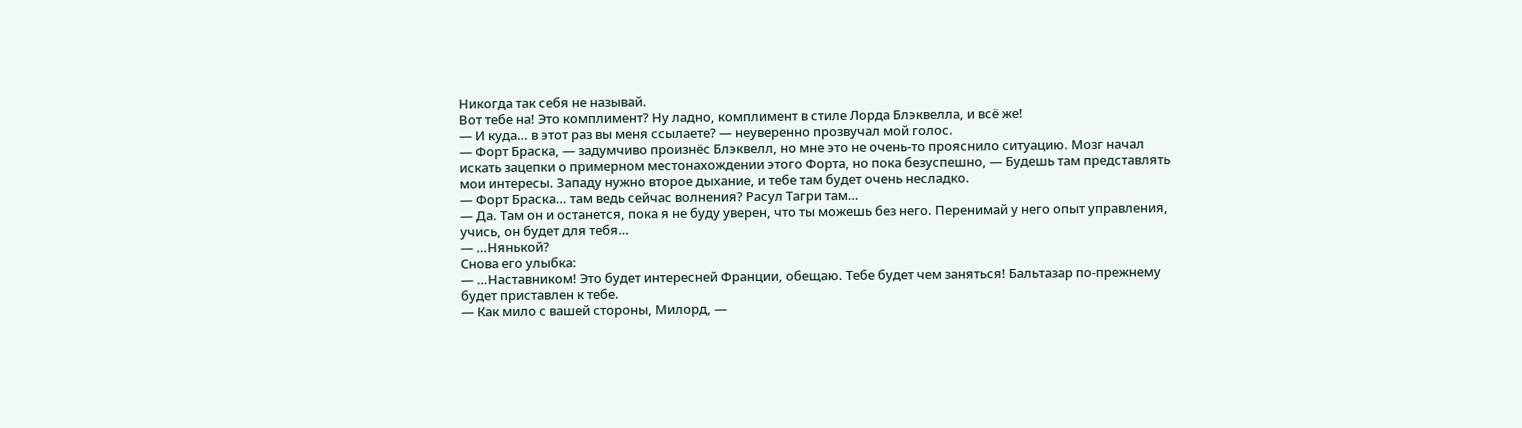Никогда так себя не называй.
Вот тебе на! Это комплимент? Ну ладно, комплимент в стиле Лорда Блэквелла, и всё же!
— И куда… в этот раз вы меня ссылаете? — неуверенно прозвучал мой голос.
— Форт Браска, — задумчиво произнёс Блэквелл, но мне это не очень-то прояснило ситуацию. Мозг начал искать зацепки о примерном местонахождении этого Форта, но пока безуспешно, — Будешь там представлять мои интересы. Западу нужно второе дыхание, и тебе там будет очень несладко.
— Форт Браска… там ведь сейчас волнения? Расул Тагри там…
— Да. Там он и останется, пока я не буду уверен, что ты можешь без него. Перенимай у него опыт управления, учись, он будет для тебя…
— …Нянькой?
Снова его улыбка:
— …Наставником! Это будет интересней Франции, обещаю. Тебе будет чем заняться! Бальтазар по-прежнему будет приставлен к тебе.
— Как мило с вашей стороны, Милорд, —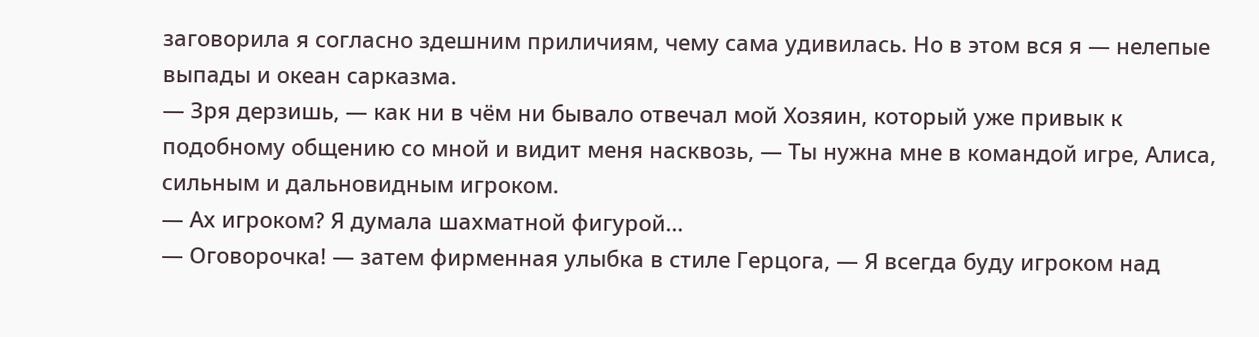заговорила я согласно здешним приличиям, чему сама удивилась. Но в этом вся я — нелепые выпады и океан сарказма.
— Зря дерзишь, — как ни в чём ни бывало отвечал мой Хозяин, который уже привык к подобному общению со мной и видит меня насквозь, — Ты нужна мне в командой игре, Алиса, сильным и дальновидным игроком.
— Ах игроком? Я думала шахматной фигурой…
— Оговорочка! — затем фирменная улыбка в стиле Герцога, — Я всегда буду игроком над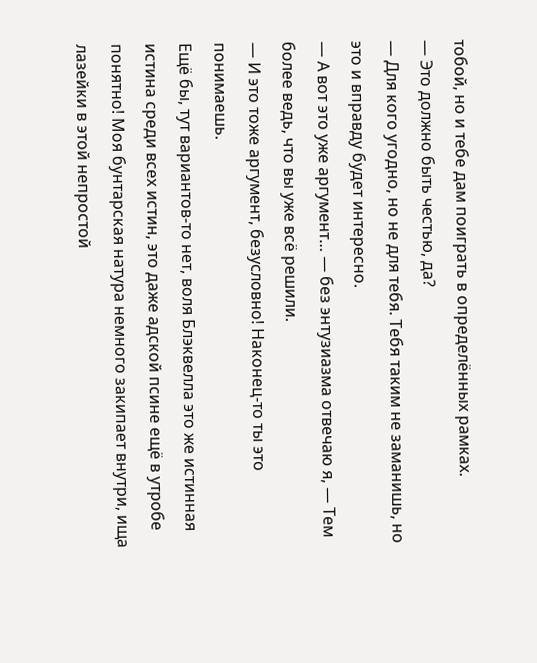тобой, но и тебе дам поиграть в определённых рамках.
— Это должно быть честью, да?
— Для кого угодно, но не для тебя. Тебя таким не заманишь, но это и вправду будет интересно.
— А вот это уже аргумент… — без энтузиазма отвечаю я, — Тем более ведь, что вы уже всё решили.
— И это тоже аргумент, безусловно! Наконец-то ты это понимаешь.
Ещё бы, тут вариантов-то нет, воля Блэквелла это же истинная истина среди всех истин, это даже адской псине ещё в утробе понятно! Моя бунтарская натура немного закипает внутри, ища лазейки в этой непростой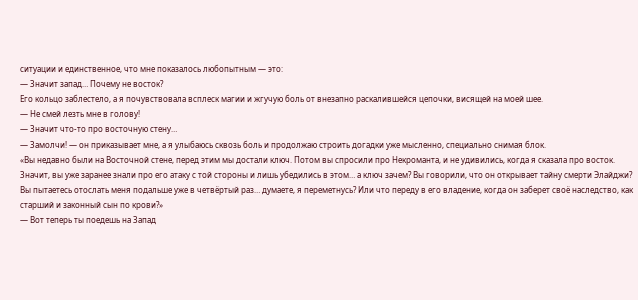ситуации и единственное, что мне показалось любопытным — это:
— Значит запад… Почему не восток?
Его кольцо заблестело, а я почувствовала всплеск магии и жгучую боль от внезапно раскалившейся цепочки, висящей на моей шее.
— Не смей лезть мне в голову!
— Значит что-то про восточную стену…
— Замолчи! — он приказывает мне, а я улыбаюсь сквозь боль и продолжаю строить догадки уже мысленно, специально снимая блок.
«Вы недавно были на Восточной стене, перед этим мы достали ключ. Потом вы спросили про Некроманта, и не удивились, когда я сказала про восток. Значит, вы уже заранее знали про его атаку с той стороны и лишь убедились в этом… а ключ зачем? Вы говорили, что он открывает тайну смерти Элайджи? Вы пытаетесь отослать меня подальше уже в четвёртый раз… думаете, я переметнусь? Или что переду в его владение, когда он заберет своё наследство, как старший и законный сын по крови?»
— Вот теперь ты поедешь на Запад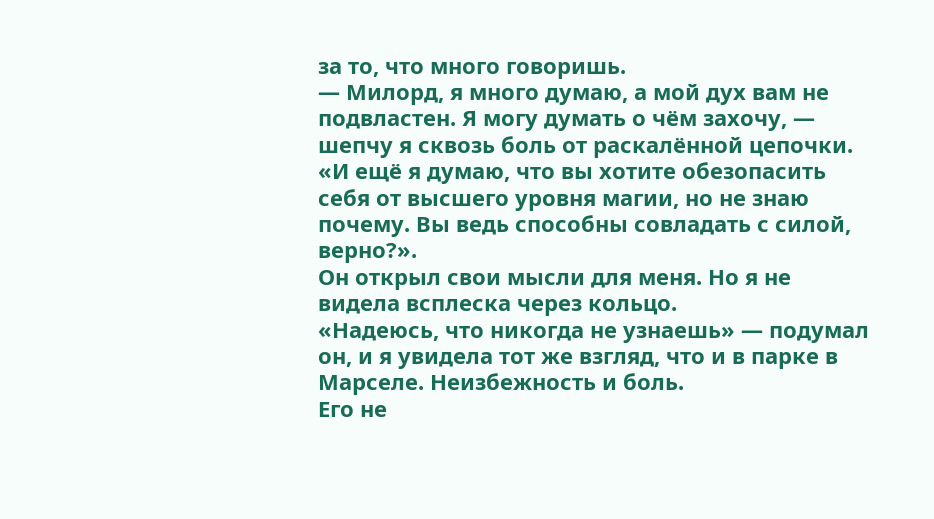за то, что много говоришь.
— Милорд, я много думаю, а мой дух вам не подвластен. Я могу думать о чём захочу, — шепчу я сквозь боль от раскалённой цепочки.
«И ещё я думаю, что вы хотите обезопасить себя от высшего уровня магии, но не знаю почему. Вы ведь способны совладать с силой, верно?».
Он открыл свои мысли для меня. Но я не видела всплеска через кольцо.
«Надеюсь, что никогда не узнаешь» — подумал он, и я увидела тот же взгляд, что и в парке в Марселе. Неизбежность и боль.
Его не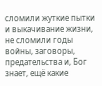сломили жуткие пытки и выкачивание жизни, не сломили годы войны, заговоры, предательства и, Бог знает, ещё какие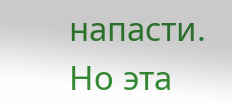напасти. Но эта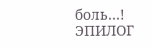боль…!
ЭПИЛОГ